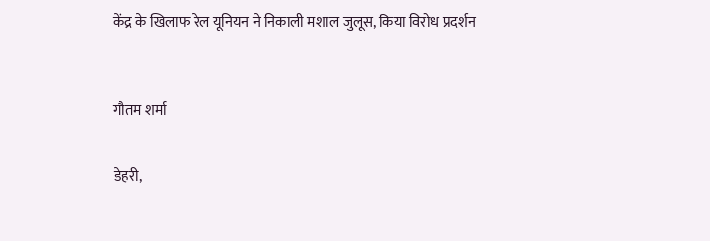केंद्र के खिलाफ रेल यूनियन ने निकाली मशाल जुलूस, किया विरोध प्रदर्शन



गौतम शर्मा


डेहरी,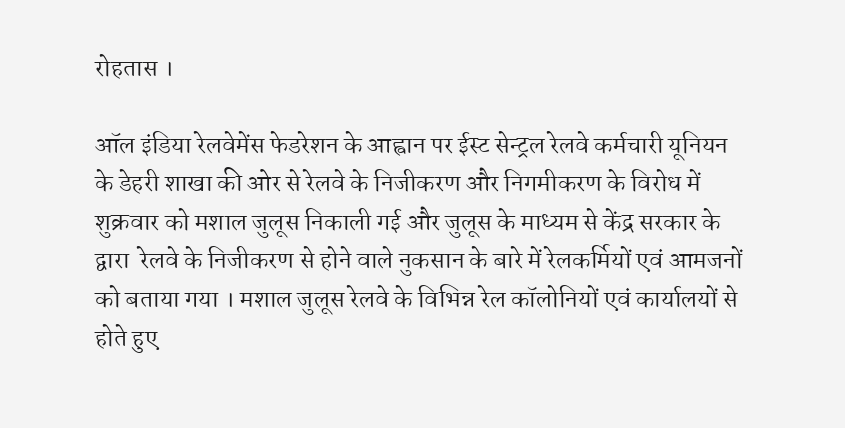रोहतास ।

ऑल इंडिया रेलवेमेंस फेडरेशन के आह्वान पर ईस्ट सेन्ट्रल रेलवे कर्मचारी यूनियन के डेहरी शाखा की ओर से रेलवे के निजीकरण और निगमीकरण के विरोध में शुक्रवार को मशाल जुलूस निकाली गई और जुलूस के माध्यम से केंद्र सरकार के द्वारा  रेलवे के निजीकरण से होने वाले नुकसान के बारे में रेलकर्मियों एवं आमजनों को बताया गया । मशाल जुलूस रेलवे के विभिन्न रेल कॉलोनियों एवं कार्यालयों से होते हुए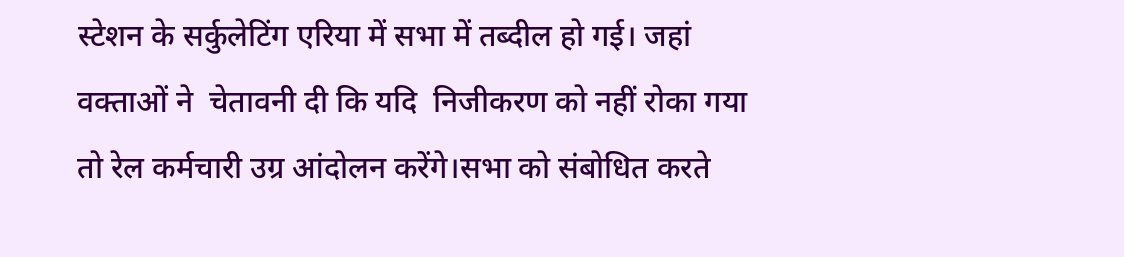स्टेशन के सर्कुलेटिंग एरिया में सभा में तब्दील हो गई। जहां वक्ताओं ने  चेतावनी दी कि यदि  निजीकरण को नहीं रोका गया तो रेल कर्मचारी उग्र आंदोलन करेंगे।सभा को संबोधित करते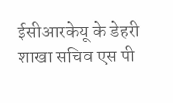ईसीआरकेयू के डेहरी शाखा सचिव एस पी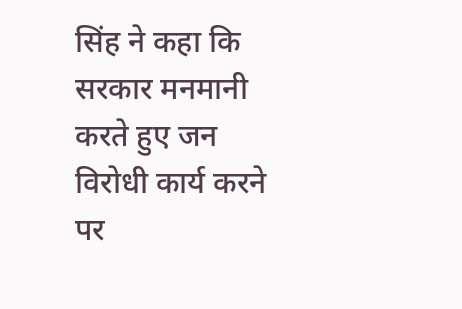सिंह ने कहा कि सरकार मनमानी करते हुए जन विरोधी कार्य करने पर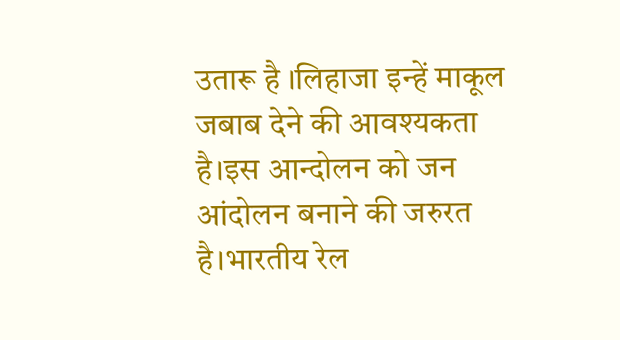उतारू है ।लिहाजा इन्हें माकूल जबाब देने की आवश्यकता है।इस आन्दोलन को जन आंदोलन बनाने की जरुरत है।भारतीय रेल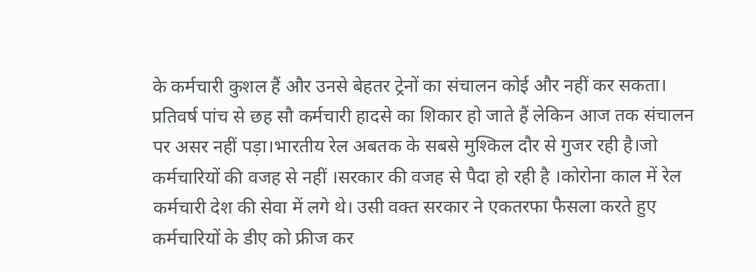के कर्मचारी कुशल हैं और उनसे बेहतर ट्रेनों का संचालन कोई और नहीं कर सकता। प्रतिवर्ष पांच से छह सौ कर्मचारी हादसे का शिकार हो जाते हैं लेकिन आज तक संचालन पर असर नहीं पड़ा।भारतीय रेल अबतक के सबसे मुश्किल दौर से गुजर रही है।जो कर्मचारियों की वजह से नहीं ।सरकार की वजह से पैदा हो रही है ।कोरोना काल में रेल कर्मचारी देश की सेवा में लगे थे। उसी वक्त सरकार ने एकतरफा फैसला करते हुए कर्मचारियों के डीए को फ्रीज कर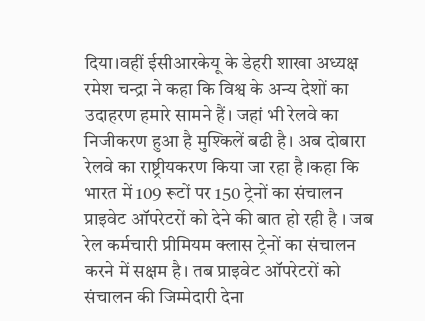दिया।वहीं ईसीआरकेयू के डेहरी शाखा अध्यक्ष रमेश चन्द्रा ने कहा कि विश्व के अन्य देशों का उदाहरण हमारे सामने हैं। जहां भी रेलवे का निजीकरण हुआ है मुश्किलें बढी है। अब दोबारा रेलवे का राष्ट्रीयकरण किया जा रहा है।कहा कि भारत में 109 रूटों पर 150 ट्रेनों का संचालन प्राइवेट ऑपरेटरों को देने की बात हो रही है । जब रेल कर्मचारी प्रीमियम क्लास ट्रेनों का संचालन करने में सक्षम है। तब प्राइवेट ऑपरेटरों को संचालन की जिम्मेदारी देना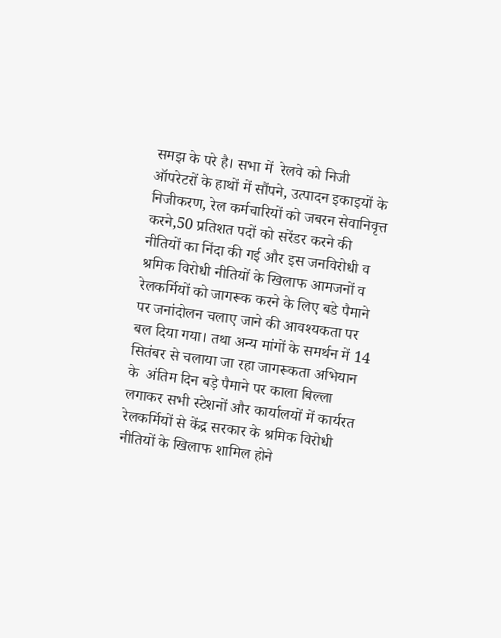समझ के परे है। सभा में  रेलवे को निजी ऑपरेटरों के हाथों में सौंपने, उत्पादन इकाइयों के निजीकरण, रेल कर्मचारियों को जबरन सेवानिवृत्त करने,50 प्रतिशत पदों को सरेंडर करने की नीतियों का निंदा की गई और इस जनविरोधी व श्रमिक विरोधी नीतियों के खिलाफ आमजनों व रेलकर्मियों को जागरूक करने के लिए बडे पैमाने पर जनांदोलन चलाए जाने की आवश्यकता पर बल दिया गया। तथा अन्य मांगों के समर्थन में 14 सितंबर से चलाया जा रहा जागरूकता अभियान के  अंतिम दिन बड़े पैमाने पर काला बिल्ला लगाकर सभी स्टेशनों और कार्यालयों में कार्यरत रेलकर्मियों से केंद्र सरकार के श्रमिक विरोधी नीतियों के खिलाफ शामिल होने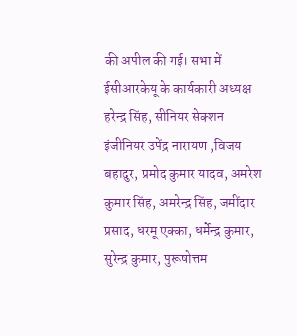की अपील की गई। सभा में ईसीआरकेयू के कार्यकारी अध्यक्ष हरेन्द्र सिंह, सीनियर सेक्शन इंजीनियर उपेंद्र नारायण ,विजय बहादुर, प्रमोद कुमार यादव, अमरेश कुमार सिंह, अमरेन्द्र सिंह, जमींदार प्रसाद, धरमू एक्का, धर्मेन्द्र कुमार, सुरेन्द्र कुमार, पुरूषोत्तम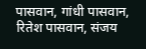पासवान, गांधी पासवान, रितेश पासवान, संजय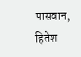पासवान, हितेश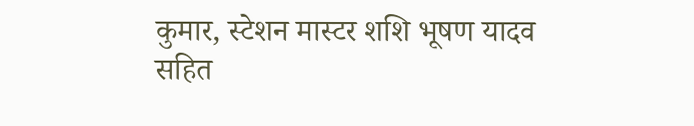कुमार, स्टेशन मास्टर शशि भूषण यादव सहित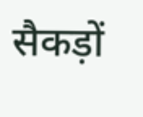सैकड़ों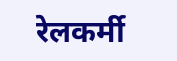रेलकर्मी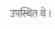उपस्थित थे।